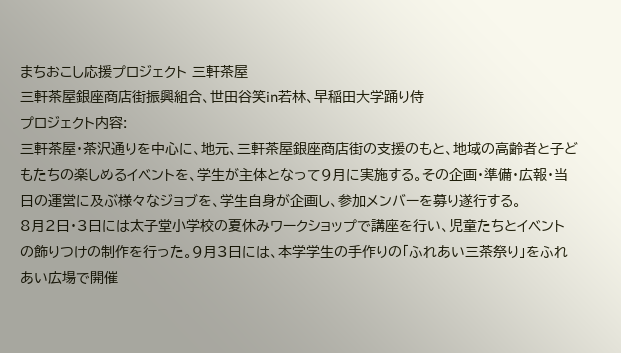まちおこし応援プロジェクト 三軒茶屋
三軒茶屋銀座商店街振興組合、世田谷笑in若林、早稲田大学踊り侍
プロジェクト内容:
三軒茶屋・茶沢通りを中心に、地元、三軒茶屋銀座商店街の支援のもと、地域の高齢者と子どもたちの楽しめるイベントを、学生が主体となって9月に実施する。その企画・準備・広報・当日の運営に及ぶ様々なジョブを、学生自身が企画し、参加メンバーを募り遂行する。
8月2日・3日には太子堂小学校の夏休みワークショップで講座を行い、児童たちとイベントの飾りつけの制作を行った。9月3日には、本学学生の手作りの「ふれあい三茶祭り」をふれあい広場で開催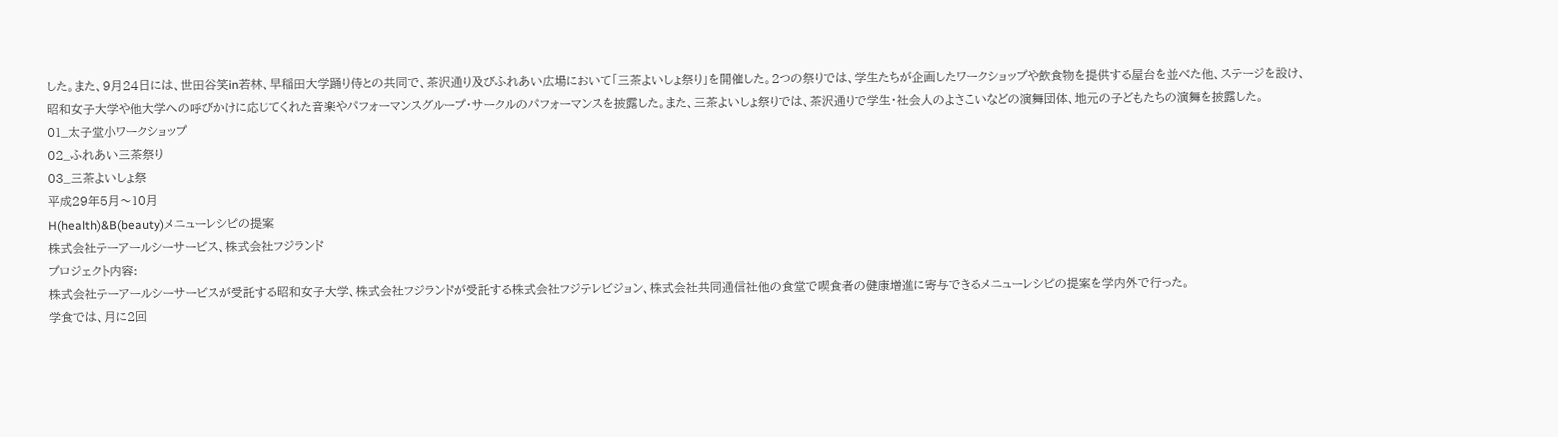した。また、9月24日には、世田谷笑in若林、早稲田大学踊り侍との共同で、茶沢通り及びふれあい広場において「三茶よいしょ祭り」を開催した。2つの祭りでは、学生たちが企画したワークショップや飲食物を提供する屋台を並べた他、ステージを設け、昭和女子大学や他大学への呼びかけに応じてくれた音楽やパフォーマンスグループ・サークルのパフォーマンスを披露した。また、三茶よいしょ祭りでは、茶沢通りで学生・社会人のよさこいなどの演舞団体、地元の子どもたちの演舞を披露した。
01_太子堂小ワークショップ
02_ふれあい三茶祭り
03_三茶よいしょ祭
平成29年5月〜10月
H(health)&B(beauty)メニューレシピの提案
株式会社テーアールシーサービス、株式会社フジランド
プロジェクト内容:
株式会社テーアールシーサービスが受託する昭和女子大学、株式会社フジランドが受託する株式会社フジテレビジョン、株式会社共同通信社他の食堂で喫食者の健康増進に寄与できるメニューレシピの提案を学内外で行った。
学食では、月に2回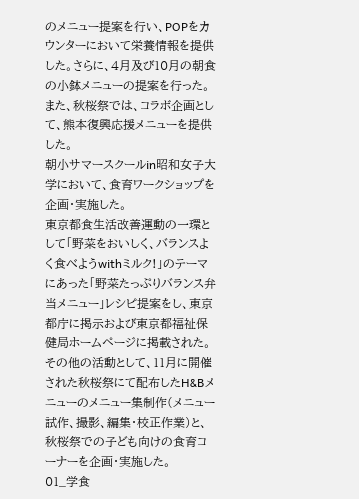のメニュー提案を行い、POPをカウンターにおいて栄養情報を提供した。さらに、4月及び10月の朝食の小鉢メニューの提案を行った。また、秋桜祭では、コラボ企画として、熊本復興応援メニューを提供した。
朝小サマースクールin昭和女子大学において、食育ワークショップを企画・実施した。
東京都食生活改善運動の一環として「野菜をおいしく、バランスよく食べようwithミルク!」のテーマにあった「野菜たっぷりバランス弁当メニュー」レシピ提案をし、東京都庁に掲示および東京都福祉保健局ホームページに掲載された。
その他の活動として、11月に開催された秋桜祭にて配布したH&Bメニューのメニュー集制作(メニュー試作、撮影、編集・校正作業)と、秋桜祭での子ども向けの食育コーナーを企画・実施した。
01_学食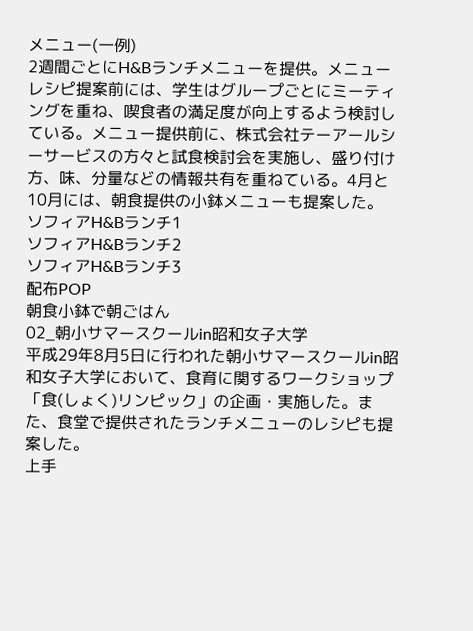メニュー(一例)
2週間ごとにH&Bランチメニューを提供。メニューレシピ提案前には、学生はグループごとにミーティングを重ね、喫食者の満足度が向上するよう検討している。メニュー提供前に、株式会社テーアールシーサービスの方々と試食検討会を実施し、盛り付け方、味、分量などの情報共有を重ねている。4月と10月には、朝食提供の小鉢メニューも提案した。
ソフィアH&Bランチ1
ソフィアH&Bランチ2
ソフィアH&Bランチ3
配布POP
朝食小鉢で朝ごはん
02_朝小サマースクールin昭和女子大学
平成29年8月5日に行われた朝小サマースクールin昭和女子大学において、食育に関するワークショップ「食(しょく)リンピック」の企画・実施した。また、食堂で提供されたランチメニューのレシピも提案した。
上手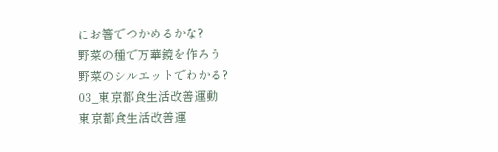にお箸でつかめるかな?
野菜の種で万華鏡を作ろう
野菜のシルエットでわかる?
03_東京都食生活改善運動
東京都食生活改善運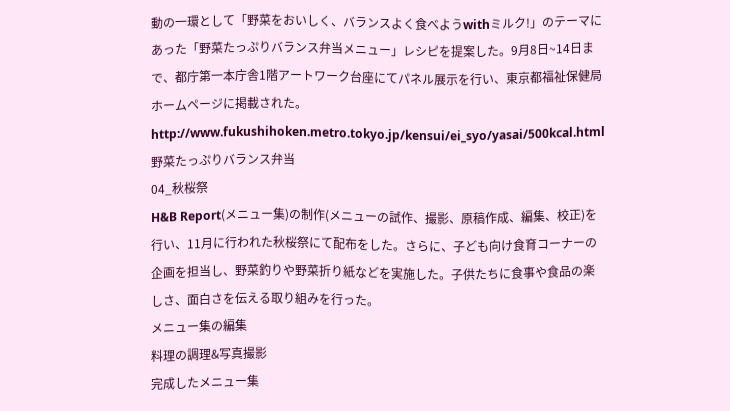動の一環として「野菜をおいしく、バランスよく食べようwithミルク!」のテーマにあった「野菜たっぷりバランス弁当メニュー」レシピを提案した。9月8日~14日まで、都庁第一本庁舎1階アートワーク台座にてパネル展示を行い、東京都福祉保健局ホームページに掲載された。
http://www.fukushihoken.metro.tokyo.jp/kensui/ei_syo/yasai/500kcal.html
野菜たっぷりバランス弁当
04_秋桜祭
H&B Report(メニュー集)の制作(メニューの試作、撮影、原稿作成、編集、校正)を行い、11月に行われた秋桜祭にて配布をした。さらに、子ども向け食育コーナーの企画を担当し、野菜釣りや野菜折り紙などを実施した。子供たちに食事や食品の楽しさ、面白さを伝える取り組みを行った。
メニュー集の編集
料理の調理&写真撮影
完成したメニュー集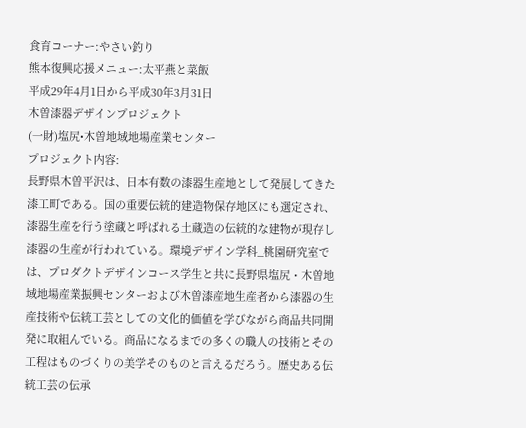食育コーナー:やさい釣り
熊本復興応援メニュー:太平燕と菜飯
平成29年4月1日から平成30年3月31日
木曽漆器デザインプロジェクト
(一財)塩尻•木曽地域地場産業センター
プロジェクト内容:
長野県木曽平沢は、日本有数の漆器生産地として発展してきた漆工町である。国の重要伝統的建造物保存地区にも選定され、漆器生産を行う塗蔵と呼ばれる土蔵造の伝統的な建物が現存し漆器の生産が行われている。環境デザイン学科_桃園研究室では、プロダクトデザインコース学生と共に長野県塩尻・木曽地域地場産業振興センターおよび木曽漆産地生産者から漆器の生産技術や伝統工芸としての文化的価値を学びながら商品共同開発に取組んでいる。商品になるまでの多くの職人の技術とその工程はものづくりの美学そのものと言えるだろう。歴史ある伝統工芸の伝承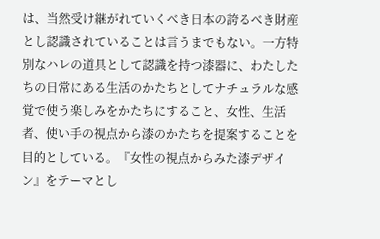は、当然受け継がれていくべき日本の誇るべき財産とし認識されていることは言うまでもない。一方特別なハレの道具として認識を持つ漆器に、わたしたちの日常にある生活のかたちとしてナチュラルな感覚で使う楽しみをかたちにすること、女性、生活者、使い手の視点から漆のかたちを提案することを目的としている。『女性の視点からみた漆デザイン』をテーマとし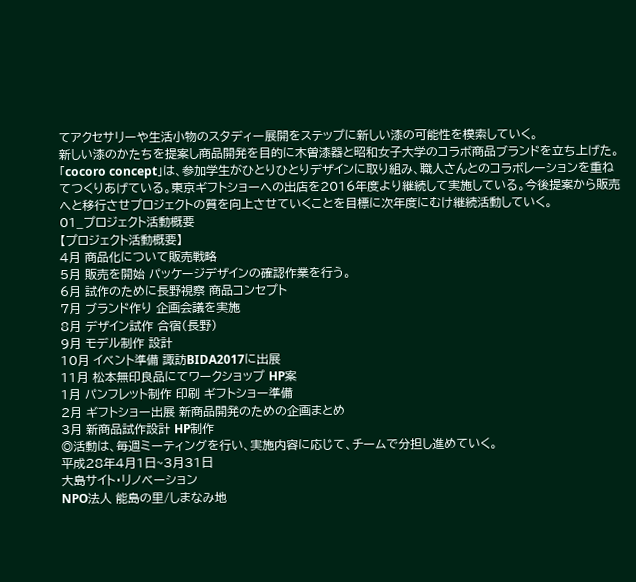てアクセサリーや生活小物のスタディー展開をステップに新しい漆の可能性を模索していく。
新しい漆のかたちを提案し商品開発を目的に木曽漆器と昭和女子大学のコラボ商品ブランドを立ち上げた。「cocoro concept」は、参加学生がひとりひとりデザインに取り組み、職人さんとのコラボレーションを重ねてつくりあげている。東京ギフトショーへの出店を2016年度より継続して実施している。今後提案から販売へと移行させプロジェクトの質を向上させていくことを目標に次年度にむけ継続活動していく。
01_プロジェクト活動概要
【プロジェクト活動概要】
4月 商品化について販売戦略
5月 販売を開始 パッケージデザインの確認作業を行う。
6月 試作のために長野視察 商品コンセプト
7月 ブランド作り 企画会議を実施
8月 デザイン試作 合宿(長野)
9月 モデル制作 設計
10月 イベント準備 諏訪BIDA2017に出展
11月 松本無印良品にてワークショップ HP案
1月 パンフレット制作 印刷 ギフトショー準備
2月 ギフトショー出展 新商品開発のための企画まとめ
3月 新商品試作設計 HP制作
◎活動は、毎週ミーティングを行い、実施内容に応じて、チームで分担し進めていく。
平成28年4月1日~3月31日
大島サイト・リノベーション
NPO法人 能島の里/しまなみ地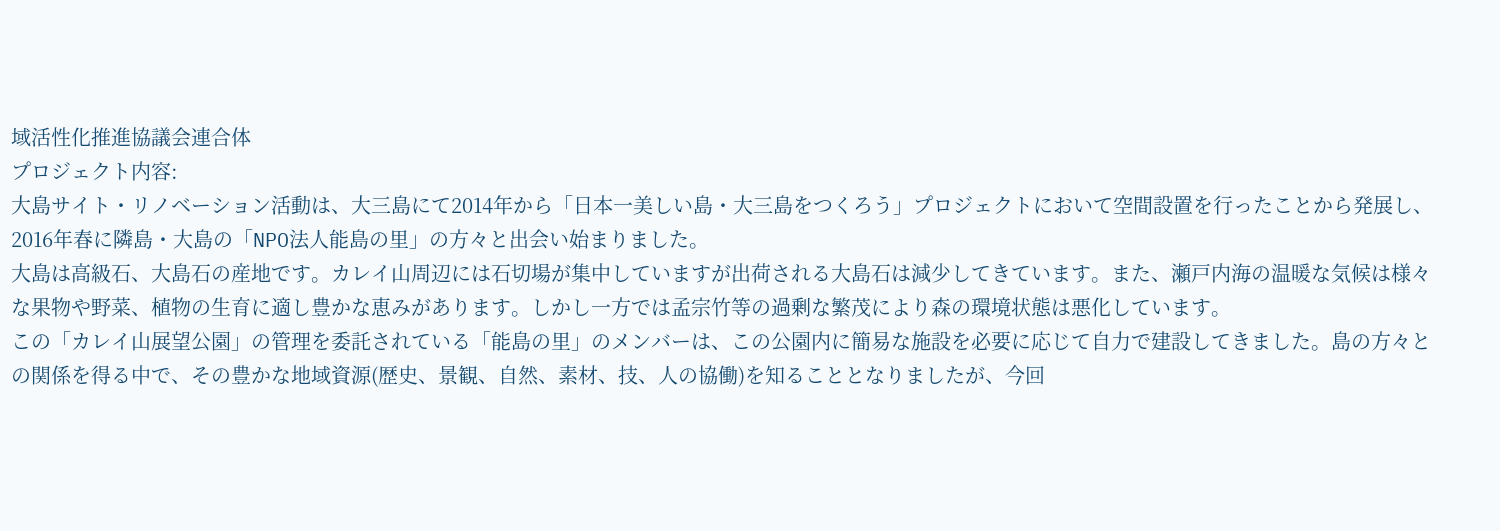域活性化推進協議会連合体
プロジェクト内容:
大島サイト・リノベーション活動は、大三島にて2014年から「日本一美しい島・大三島をつくろう」プロジェクトにおいて空間設置を行ったことから発展し、2016年春に隣島・大島の「NPO法人能島の里」の方々と出会い始まりました。
大島は高級石、大島石の産地です。カレイ山周辺には石切場が集中していますが出荷される大島石は減少してきています。また、瀬戸内海の温暖な気候は様々な果物や野菜、植物の生育に適し豊かな恵みがあります。しかし一方では孟宗竹等の過剰な繁茂により森の環境状態は悪化しています。
この「カレイ山展望公園」の管理を委託されている「能島の里」のメンバーは、この公園内に簡易な施設を必要に応じて自力で建設してきました。島の方々との関係を得る中で、その豊かな地域資源(歴史、景観、自然、素材、技、人の協働)を知ることとなりましたが、今回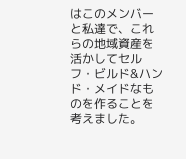はこのメンバーと私達で、これらの地域資産を活かしてセルフ・ビルド&ハンド・メイドなものを作ることを考えました。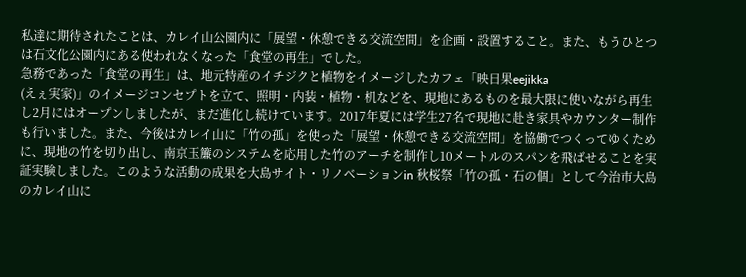私達に期待されたことは、カレイ山公園内に「展望・休憩できる交流空間」を企画・設置すること。また、もうひとつは石文化公園内にある使われなくなった「食堂の再生」でした。
急務であった「食堂の再生」は、地元特産のイチジクと植物をイメージしたカフェ「映日果eejikka
(えぇ実家)」のイメージコンセプトを立て、照明・内装・植物・机などを、現地にあるものを最大限に使いながら再生し2月にはオープンしましたが、まだ進化し続けています。2017年夏には学生27名で現地に赴き家具やカウンター制作も行いました。また、今後はカレイ山に「竹の孤」を使った「展望・休憩できる交流空間」を協働でつくってゆくために、現地の竹を切り出し、南京玉簾のシステムを応用した竹のアーチを制作し10メートルのスパンを飛ばせることを実証実験しました。このような活動の成果を大島サイト・リノベーションin 秋桜祭「竹の孤・石の個」として今治市大島のカレイ山に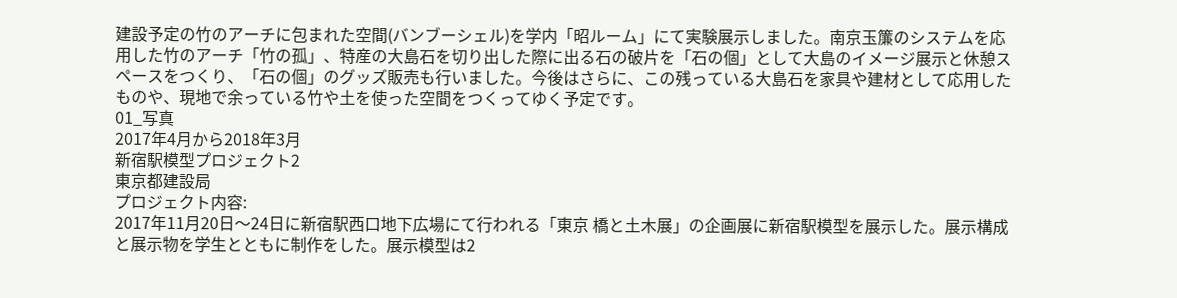建設予定の竹のアーチに包まれた空間(バンブーシェル)を学内「昭ルーム」にて実験展示しました。南京玉簾のシステムを応用した竹のアーチ「竹の孤」、特産の大島石を切り出した際に出る石の破片を「石の個」として大島のイメージ展示と休憩スペースをつくり、「石の個」のグッズ販売も行いました。今後はさらに、この残っている大島石を家具や建材として応用したものや、現地で余っている竹や土を使った空間をつくってゆく予定です。
01_写真
2017年4月から2018年3月
新宿駅模型プロジェクト2
東京都建設局
プロジェクト内容:
2017年11月20日〜24日に新宿駅西口地下広場にて行われる「東京 橋と土木展」の企画展に新宿駅模型を展示した。展示構成と展示物を学生とともに制作をした。展示模型は2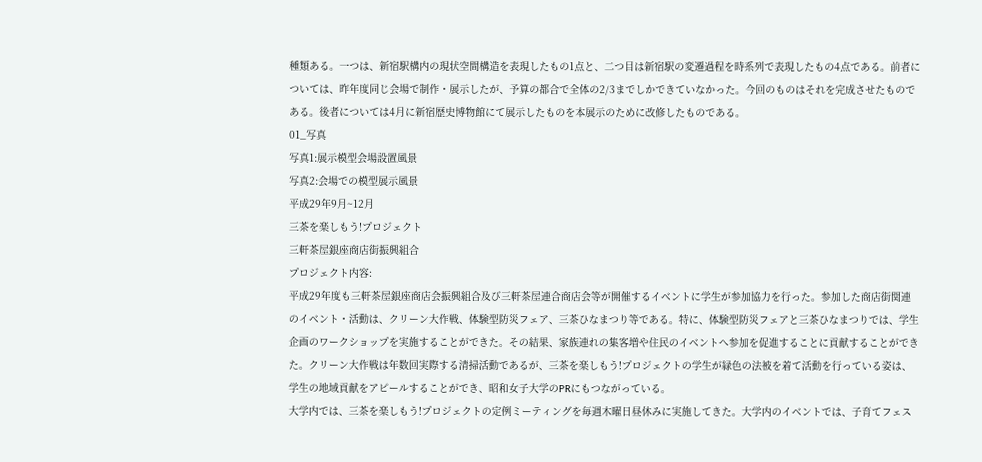種類ある。一つは、新宿駅構内の現状空間構造を表現したもの1点と、二つ目は新宿駅の変遷過程を時系列で表現したもの4点である。前者については、昨年度同じ会場で制作・展示したが、予算の都合で全体の2/3までしかできていなかった。今回のものはそれを完成させたものである。後者については4月に新宿歴史博物館にて展示したものを本展示のために改修したものである。
01_写真
写真1:展示模型会場設置風景
写真2:会場での模型展示風景
平成29年9月~12月
三茶を楽しもう!プロジェクト
三軒茶屋銀座商店街振興組合
プロジェクト内容:
平成29年度も三軒茶屋銀座商店会振興組合及び三軒茶屋連合商店会等が開催するイベントに学生が参加協力を行った。参加した商店街関連のイベント・活動は、クリーン大作戦、体験型防災フェア、三茶ひなまつり等である。特に、体験型防災フェアと三茶ひなまつりでは、学生企画のワークショップを実施することができた。その結果、家族連れの集客増や住民のイベントへ参加を促進することに貢献することができた。クリーン大作戦は年数回実際する清掃活動であるが、三茶を楽しもう!プロジェクトの学生が緑色の法被を着て活動を行っている姿は、学生の地域貢献をアピールすることができ、昭和女子大学のPRにもつながっている。
大学内では、三茶を楽しもう!プロジェクトの定例ミーティングを毎週木曜日昼休みに実施してきた。大学内のイベントでは、子育てフェス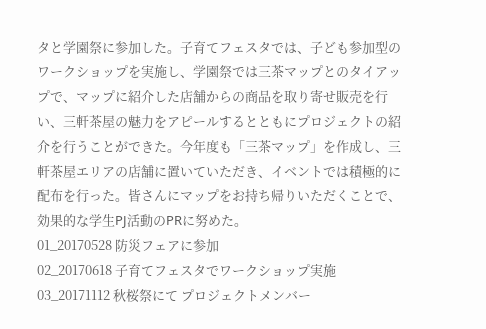タと学園祭に参加した。子育てフェスタでは、子ども参加型のワークショップを実施し、学園祭では三茶マップとのタイアップで、マップに紹介した店舗からの商品を取り寄せ販売を行い、三軒茶屋の魅力をアピールするとともにプロジェクトの紹介を行うことができた。今年度も「三茶マップ」を作成し、三軒茶屋エリアの店舗に置いていただき、イベントでは積極的に配布を行った。皆さんにマップをお持ち帰りいただくことで、効果的な学生PJ活動のPRに努めた。
01_20170528 防災フェアに参加
02_20170618 子育てフェスタでワークショップ実施
03_20171112 秋桜祭にて プロジェクトメンバー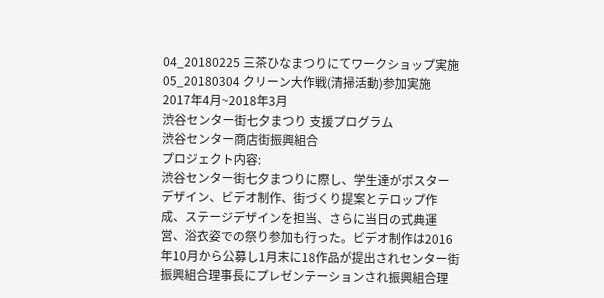04_20180225 三茶ひなまつりにてワークショップ実施
05_20180304 クリーン大作戦(清掃活動)参加実施
2017年4月~2018年3月
渋谷センター街七夕まつり 支援プログラム
渋谷センター商店街振興組合
プロジェクト内容:
渋谷センター街七夕まつりに際し、学生達がポスターデザイン、ビデオ制作、街づくり提案とテロップ作成、ステージデザインを担当、さらに当日の式典運営、浴衣姿での祭り参加も行った。ビデオ制作は2016年10月から公募し1月末に18作品が提出されセンター街振興組合理事長にプレゼンテーションされ振興組合理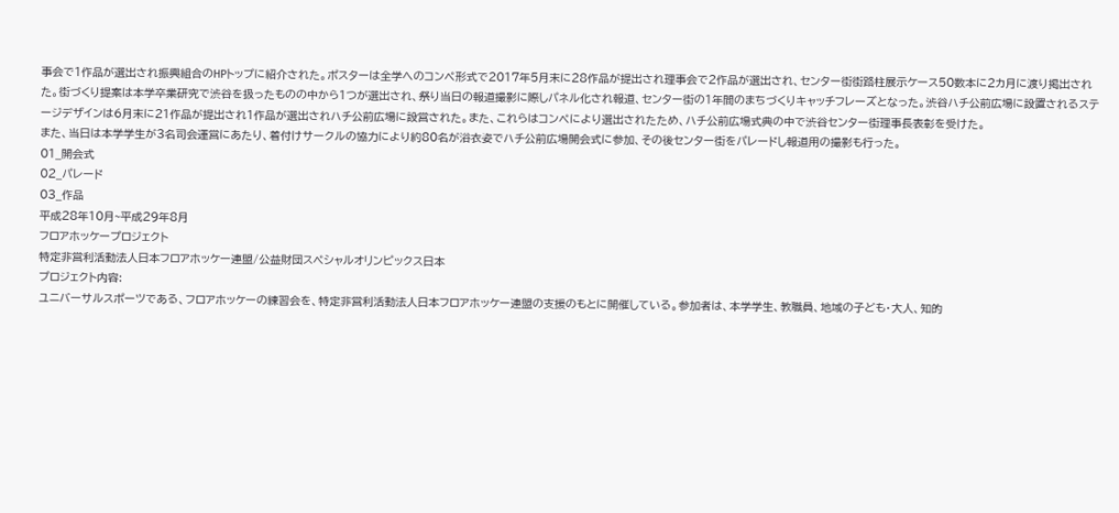事会で1作品が選出され振興組合のHPトップに紹介された。ポスターは全学へのコンペ形式で2017年5月末に28作品が提出され理事会で2作品が選出され、センター街街路柱展示ケース50数本に2カ月に渡り掲出された。街づくり提案は本学卒業研究で渋谷を扱ったものの中から1つが選出され、祭り当日の報道撮影に際しパネル化され報道、センター街の1年間のまちづくりキャッチフレーズとなった。渋谷ハチ公前広場に設置されるステージデザインは6月末に21作品が提出され1作品が選出されハチ公前広場に設営された。また、これらはコンペにより選出されたため、ハチ公前広場式典の中で渋谷センター街理事長表彰を受けた。
また、当日は本学学生が3名司会運営にあたり、着付けサークルの協力により約80名が浴衣姿でハチ公前広場開会式に参加、その後センター街をパレードし報道用の撮影も行った。
01_開会式
02_パレード
03_作品
平成28年10月~平成29年8月
フロアホッケープロジェクト
特定非営利活動法人日本フロアホッケー連盟/公益財団スペシャルオリンピックス日本
プロジェクト内容:
ユニバーサルスポーツである、フロアホッケーの練習会を、特定非営利活動法人日本フロアホッケー連盟の支援のもとに開催している。参加者は、本学学生、教職員、地域の子ども・大人、知的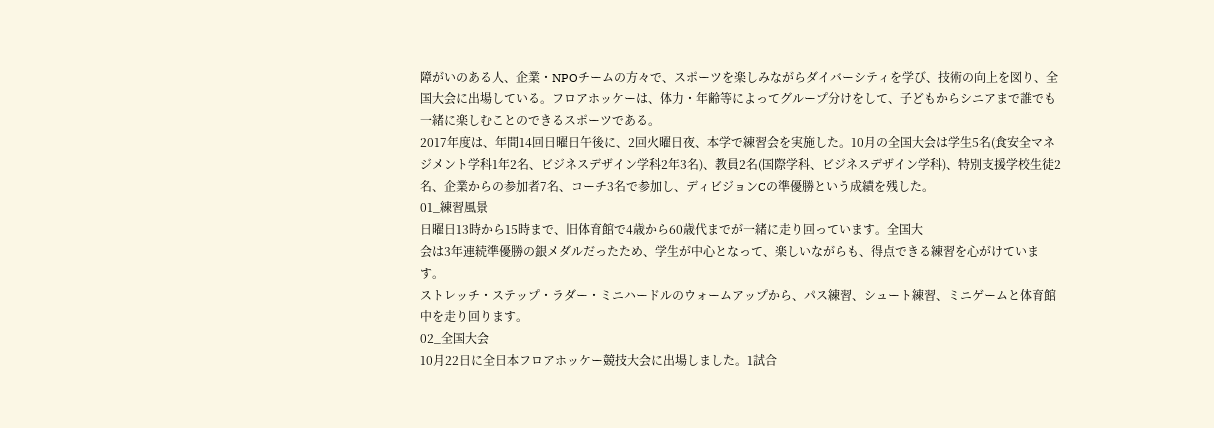障がいのある人、企業・NPOチームの方々で、スポーツを楽しみながらダイバーシティを学び、技術の向上を図り、全国大会に出場している。フロアホッケーは、体力・年齢等によってグループ分けをして、子どもからシニアまで誰でも一緒に楽しむことのできるスポーツである。
2017年度は、年間14回日曜日午後に、2回火曜日夜、本学で練習会を実施した。10月の全国大会は学生5名(食安全マネジメント学科1年2名、ビジネスデザイン学科2年3名)、教員2名(国際学科、ビジネスデザイン学科)、特別支援学校生徒2名、企業からの参加者7名、コーチ3名で参加し、ディビジョンCの準優勝という成績を残した。
01_練習風景
日曜日13時から15時まで、旧体育館で4歳から60歳代までが一緒に走り回っています。全国大
会は3年連続準優勝の銀メダルだったため、学生が中心となって、楽しいながらも、得点できる練習を心がけています。
ストレッチ・ステップ・ラダー・ミニハードルのウォームアップから、パス練習、シュート練習、ミニゲームと体育館中を走り回ります。
02_全国大会
10月22日に全日本フロアホッケー競技大会に出場しました。1試合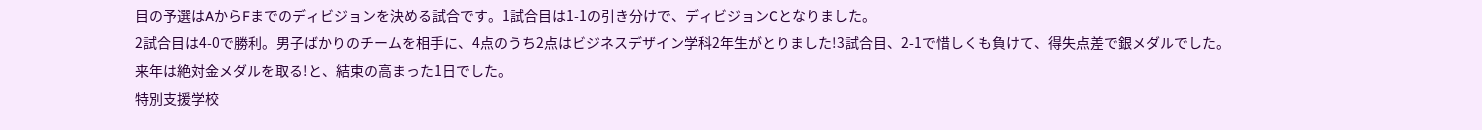目の予選はAからFまでのディビジョンを決める試合です。1試合目は1-1の引き分けで、ディビジョンCとなりました。
2試合目は4-0で勝利。男子ばかりのチームを相手に、4点のうち2点はビジネスデザイン学科2年生がとりました!3試合目、2-1で惜しくも負けて、得失点差で銀メダルでした。
来年は絶対金メダルを取る!と、結束の高まった1日でした。
特別支援学校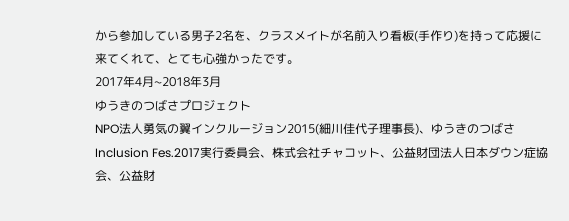から参加している男子2名を、クラスメイトが名前入り看板(手作り)を持って応援に来てくれて、とても心強かったです。
2017年4月~2018年3月
ゆうきのつばさプロジェクト
NPO法人勇気の翼インクルージョン2015(細川佳代子理事長)、ゆうきのつばさInclusion Fes.2017実行委員会、株式会社チャコット、公益財団法人日本ダウン症協会、公益財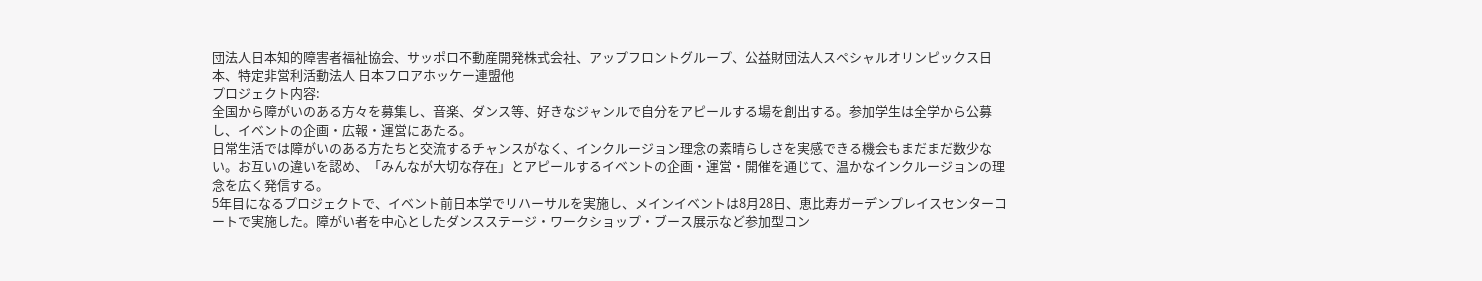団法人日本知的障害者福祉協会、サッポロ不動産開発株式会社、アップフロントグループ、公益財団法人スペシャルオリンピックス日本、特定非営利活動法人 日本フロアホッケー連盟他
プロジェクト内容:
全国から障がいのある方々を募集し、音楽、ダンス等、好きなジャンルで自分をアピールする場を創出する。参加学生は全学から公募し、イベントの企画・広報・運営にあたる。
日常生活では障がいのある方たちと交流するチャンスがなく、インクルージョン理念の素晴らしさを実感できる機会もまだまだ数少ない。お互いの違いを認め、「みんなが大切な存在」とアピールするイベントの企画・運営・開催を通じて、温かなインクルージョンの理念を広く発信する。
5年目になるプロジェクトで、イベント前日本学でリハーサルを実施し、メインイベントは8月28日、恵比寿ガーデンプレイスセンターコートで実施した。障がい者を中心としたダンスステージ・ワークショップ・ブース展示など参加型コン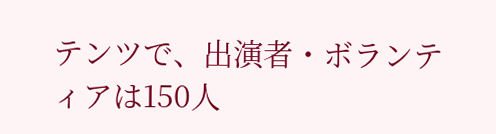テンツで、出演者・ボランティアは150人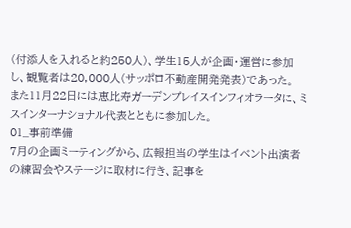(付添人を入れると約250人)、学生15人が企画・運営に参加し、観覧者は20,000人(サッポロ不動産開発発表)であった。
また11月22日には恵比寿ガーデンプレイスインフィオラータに、ミスインターナショナル代表とともに参加した。
01_事前準備
7月の企画ミーティングから、広報担当の学生はイベント出演者の練習会やステージに取材に行き、記事を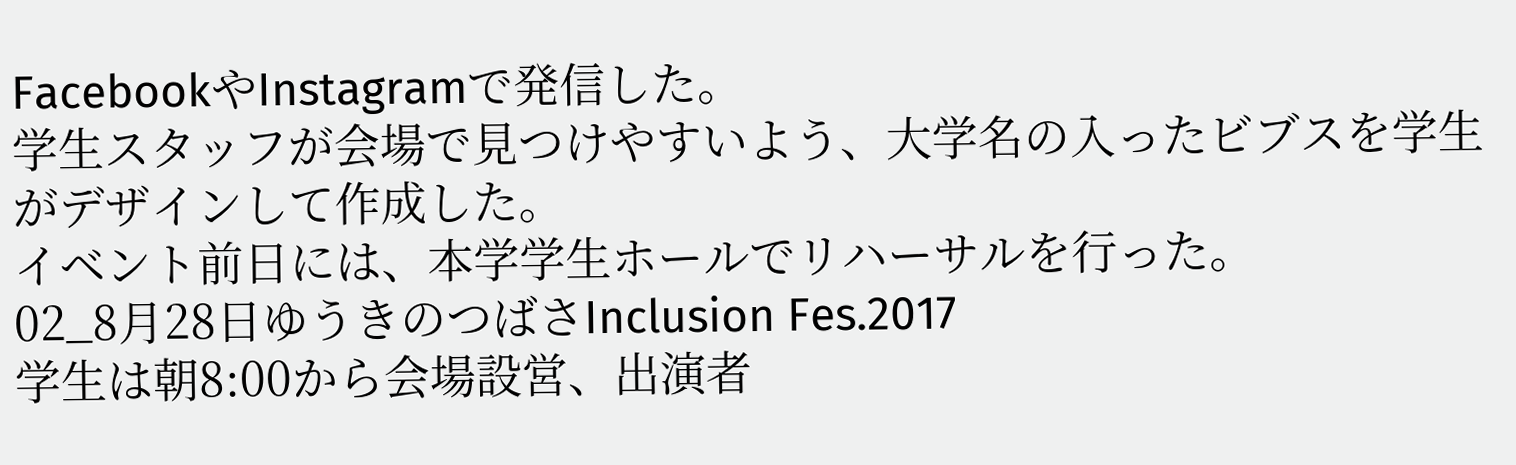FacebookやInstagramで発信した。
学生スタッフが会場で見つけやすいよう、大学名の入ったビブスを学生がデザインして作成した。
イベント前日には、本学学生ホールでリハーサルを行った。
02_8月28日ゆうきのつばさInclusion Fes.2017
学生は朝8:00から会場設営、出演者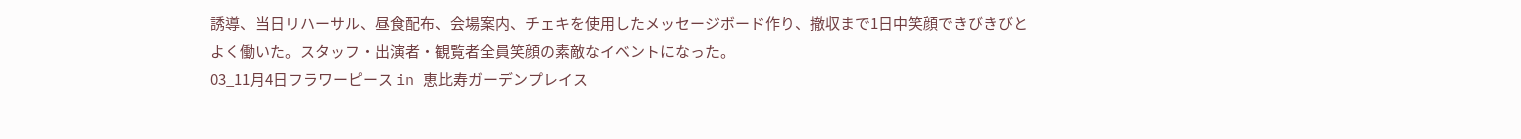誘導、当日リハーサル、昼食配布、会場案内、チェキを使用したメッセージボード作り、撤収まで1日中笑顔できびきびとよく働いた。スタッフ・出演者・観覧者全員笑顔の素敵なイベントになった。
03_11月4日フラワーピース in 恵比寿ガーデンプレイス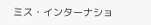ミス・インターナショ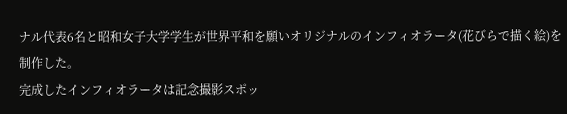ナル代表6名と昭和女子大学学生が世界平和を願いオリジナルのインフィオラータ(花びらで描く絵)を制作した。
完成したインフィオラータは記念撮影スポッ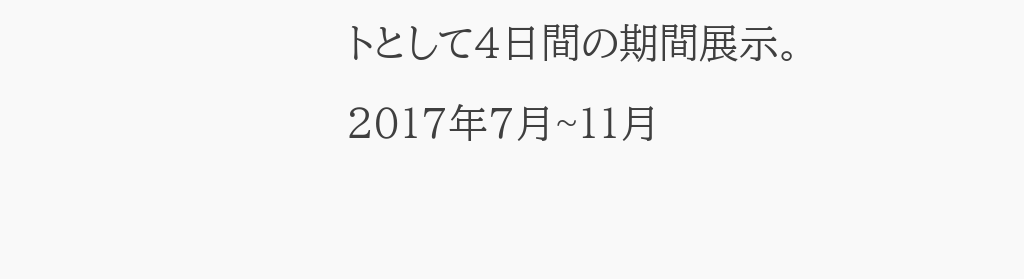トとして4日間の期間展示。
2017年7月~11月